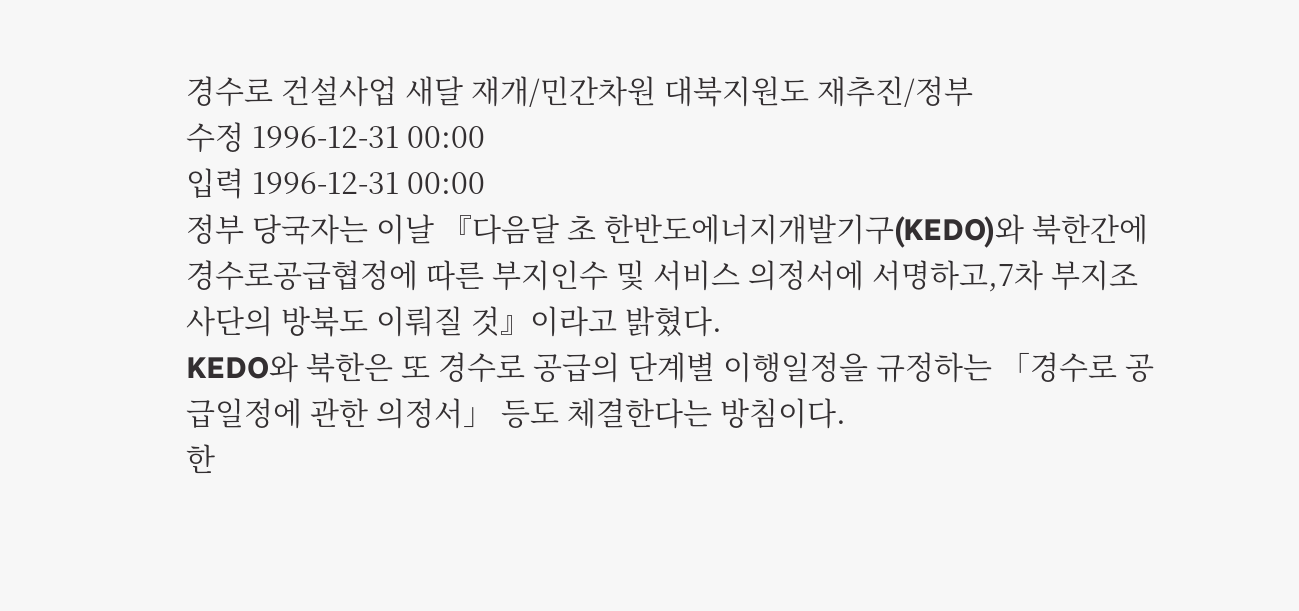경수로 건설사업 새달 재개/민간차원 대북지원도 재추진/정부
수정 1996-12-31 00:00
입력 1996-12-31 00:00
정부 당국자는 이날 『다음달 초 한반도에너지개발기구(KEDO)와 북한간에 경수로공급협정에 따른 부지인수 및 서비스 의정서에 서명하고,7차 부지조사단의 방북도 이뤄질 것』이라고 밝혔다.
KEDO와 북한은 또 경수로 공급의 단계별 이행일정을 규정하는 「경수로 공급일정에 관한 의정서」 등도 체결한다는 방침이다.
한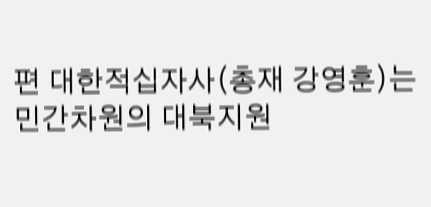편 대한적십자사(총재 강영훈)는 민간차원의 대북지원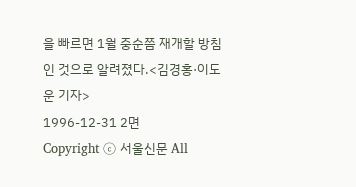을 빠르면 1월 중순쯤 재개할 방침인 것으로 알려졌다.<김경홍·이도운 기자>
1996-12-31 2면
Copyright ⓒ 서울신문 All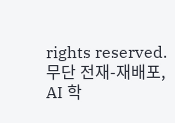rights reserved. 무단 전재-재배포, AI 학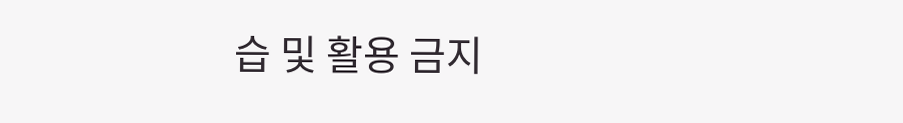습 및 활용 금지